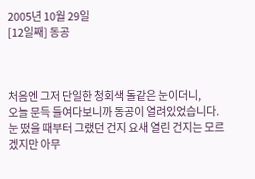2005년 10월 29일
[12일째] 동공



처음엔 그저 단일한 청회색 돌같은 눈이더니,
오늘 문득 들여다보니까 동공이 열려있었습니다.
눈 떴을 때부터 그랬던 건지 요새 열린 건지는 모르겠지만 아무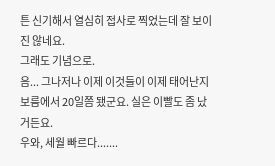튼 신기해서 열심히 접사로 찍었는데 잘 보이진 않네요.
그래도 기념으로.
음... 그나저나 이제 이것들이 이제 태어난지 보름에서 20일쯤 됐군요. 실은 이빨도 좀 났거든요.
우와, 세월 빠르다.......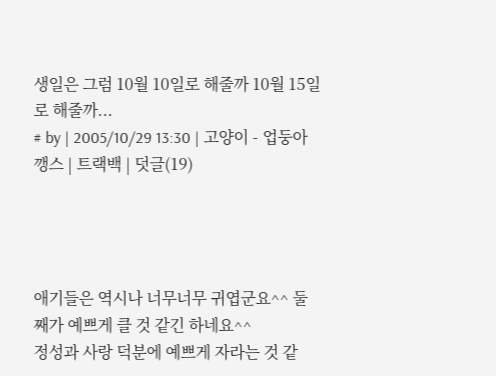생일은 그럼 10월 10일로 해줄까 10월 15일로 해줄까...
# by | 2005/10/29 13:30 | 고양이 - 업둥아깽스 | 트랙백 | 덧글(19)




애기들은 역시나 너무너무 귀엽군요^^ 둘째가 예쁘게 클 것 같긴 하네요^^
정성과 사랑 덕분에 예쁘게 자라는 것 같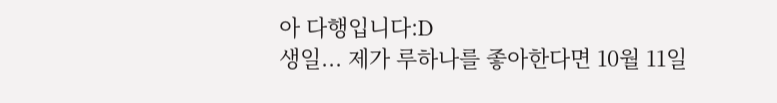아 다행입니다:D
생일... 제가 루하나를 좋아한다면 10월 11일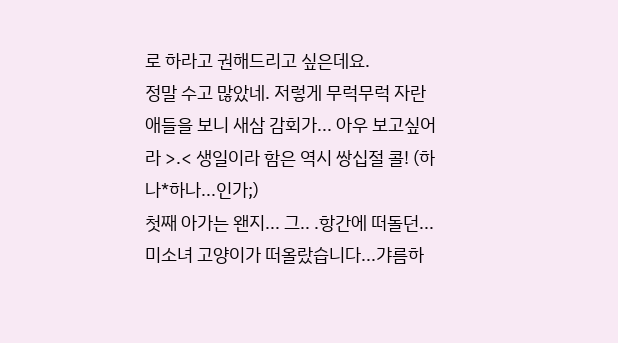로 하라고 권해드리고 싶은데요.
정말 수고 많았네. 저렇게 무럭무럭 자란 애들을 보니 새삼 감회가... 아우 보고싶어라 >.< 생일이라 함은 역시 쌍십절 콜! (하나*하나...인가;)
첫째 아가는 왠지... 그.. .항간에 떠돌던... 미소녀 고양이가 떠올랐습니다...갸름하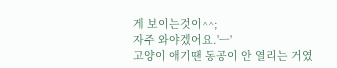게 보이는것이^^;
자주 와야겠어요.'ㅡ'
고양이 애기땐 동공이 안 열리는 거였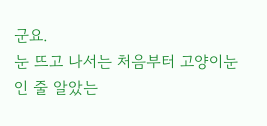군요.
눈 뜨고 나서는 처음부터 고양이눈인 줄 알았는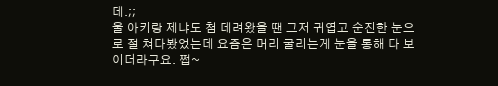데.;;
울 아키랑 제냐도 첨 데려왔을 땐 그저 귀엽고 순진한 눈으로 절 쳐다봤었는데 요즘은 머리 굴리는게 눈을 통해 다 보이더라구요. 쩝~